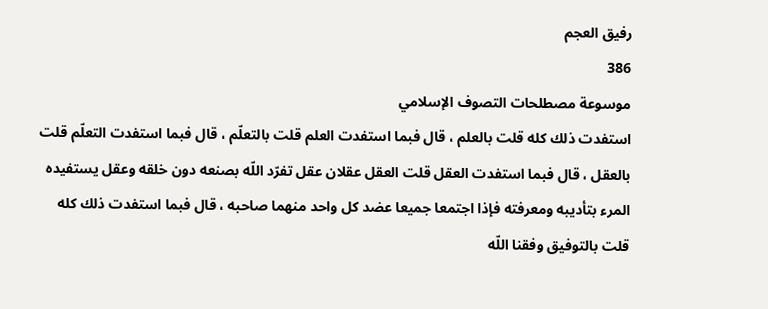رفيق العجم
386
موسوعة مصطلحات التصوف الإسلامي
استفدت ذلك كله قلت بالعلم ، قال فبما استفدت العلم قلت بالتعلّم ، قال فبما استفدت التعلّم قلت بالعقل ، قال فبما استفدت العقل قلت العقل عقلان عقل تفرّد اللّه بصنعه دون خلقه وعقل يستفيده المرء بتأديبه ومعرفته فإذا اجتمعا جميعا عضد كل واحد منهما صاحبه ، قال فبما استفدت ذلك كله قلت بالتوفيق وفقنا اللّه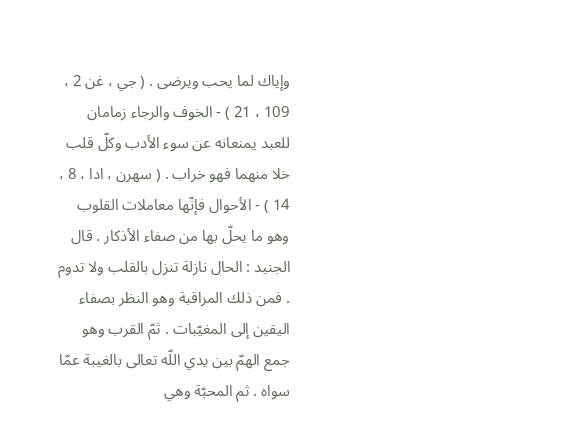وإياك لما يحب ويرضى . ( جي ، غن 2 ، 109 ، 21 ) - الخوف والرجاء زمامان للعبد يمنعانه عن سوء الأدب وكلّ قلب خلا منهما فهو خراب . ( سهرن ، ادا ، 8 ، 14 ) - الأحوال فإنّها معاملات القلوب وهو ما يحلّ بها من صفاء الأذكار . قال الجنيد : الحال نازلة تنزل بالقلب ولا تدوم . فمن ذلك المراقبة وهو النظر بصفاء اليقين إلى المغيّبات . ثمّ القرب وهو جمع الهمّ بين يدي اللّه تعالى بالغيبة عمّا سواه . ثم المحبّة وهي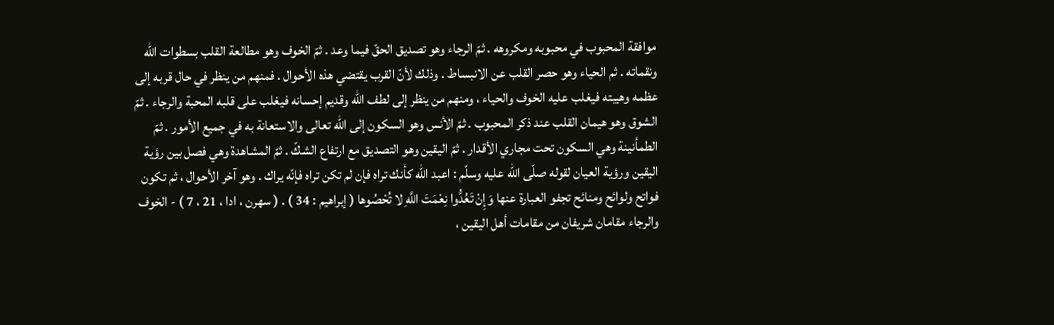موافقة المحبوب في محبوبه ومكروهه . ثمّ الرجاء وهو تصديق الحقّ فيما وعد . ثمّ الخوف وهو مطالعة القلب بسطوات اللّه ونقماته . ثم الحياء وهو حصر القلب عن الانبساط . وذلك لأنّ القرب يقتضي هذه الأحوال . فمنهم من ينظر في حال قربه إلى عظمه وهيبته فيغلب عليه الخوف والحياء ، ومنهم من ينظر إلى لطف اللّه وقديم إحسانه فيغلب على قلبه المحبة والرجاء . ثمّ الشوق وهو هيمان القلب عند ذكر المحبوب . ثمّ الأنس وهو السكون إلى اللّه تعالى والاستعانة به في جميع الأمور . ثمّ الطمأنينة وهي السكون تحت مجاري الأقدار . ثمّ اليقين وهو التصديق مع ارتفاع الشكّ . ثمّ المشاهدة وهي فصل بين رؤية اليقين ورؤية العيان لقوله صلّى اللّه عليه وسلّم : اعبد اللّه كأنك تراه فإن لم تكن تراه فإنّه يراك . وهو آخر الأحوال ، ثم تكون فواتح ولوائح ومنائح تجفو العبارة عنها وَإِنْ تَعُدُّوا نِعْمَتَ اللَّهِ لا تُحْصُوها ( إبراهيم : 34 ) . ( سهرن ، ادا ، 21 ، 7 ) - الخوف والرجاء مقامان شريفان من مقامات أهل اليقين ،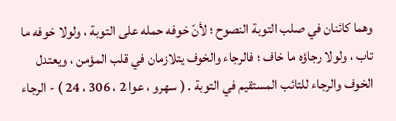وهما كائنان في صلب التوبة النصوح ؛ لأنّ خوفه حمله على التوبة ، ولولا خوفه ما تاب ، ولولا رجاؤه ما خاف ؛ فالرجاء والخوف يتلازمان في قلب المؤمن ، ويعتدل الخوف والرجاء للتائب المستقيم في التوبة . ( سهرو ، عوا 2 ، 306 ، 24 ) - الرجاء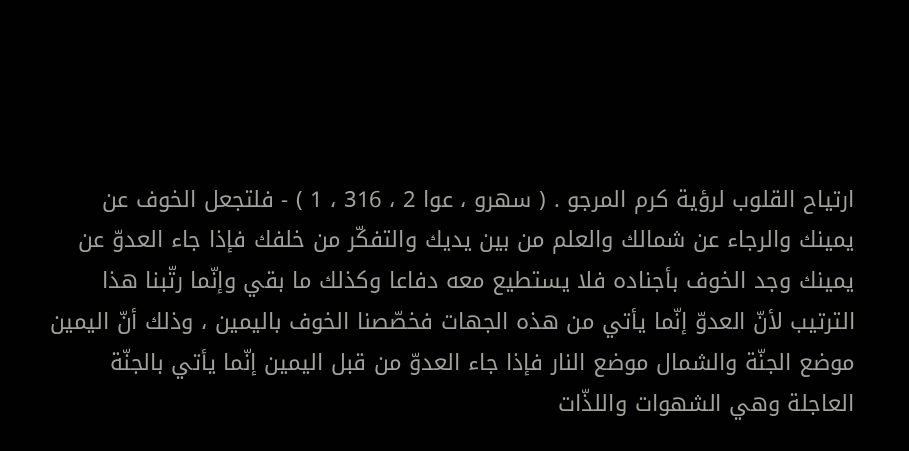ارتياح القلوب لرؤية كرم المرجو . ( سهرو ، عوا 2 ، 316 ، 1 ) - فلتجعل الخوف عن يمينك والرجاء عن شمالك والعلم من بين يديك والتفكّر من خلفك فإذا جاء العدوّ عن يمينك وجد الخوف بأجناده فلا يستطيع معه دفاعا وكذلك ما بقي وإنّما رتّبنا هذا الترتيب لأنّ العدوّ إنّما يأتي من هذه الجهات فخصّصنا الخوف باليمين ، وذلك أنّ اليمين موضع الجنّة والشمال موضع النار فإذا جاء العدوّ من قبل اليمين إنّما يأتي بالجنّة العاجلة وهي الشهوات واللذّات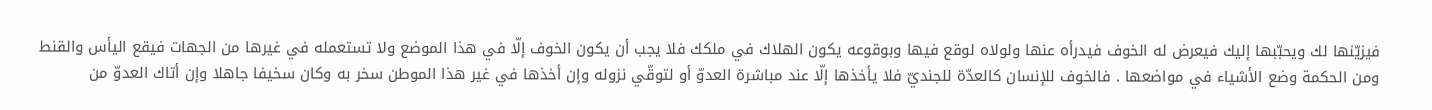فيزيّنها لك ويحبّبها إليك فيعرض له الخوف فيدرأه عنها ولولاه لوقع فيها وبوقوعه يكون الهلاك في ملكك فلا يجب أن يكون الخوف إلّا في هذا الموضع ولا تستعمله في غيرها من الجهات فيقع اليأس والقنط ومن الحكمة وضع الأشياء في مواضعها . فالخوف للإنسان كالعدّة للجنديّ فلا يأخذها إلّا عند مباشرة العدوّ أو لتوقّي نزوله وإن أخذها في غير هذا الموطن سخر به وكان سخيفا جاهلا وإن أتاك العدوّ من